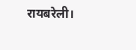रायबरेली।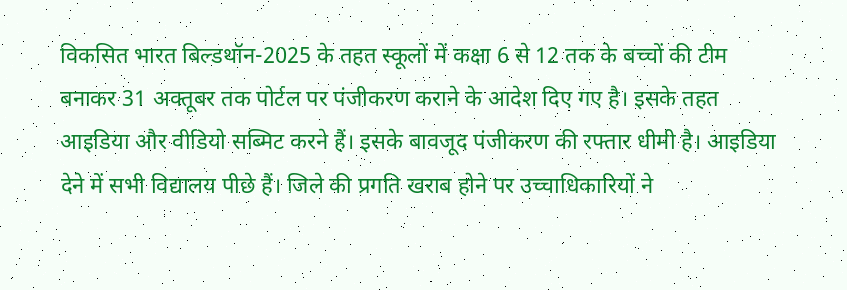विकसित भारत बिल्डथॉन-2025 के तहत स्कूलों में कक्षा 6 से 12 तक के बच्चों की टीम बनाकर 31 अक्तूबर तक पोर्टल पर पंजीकरण कराने के आदेश दिए गए है। इसके तहत आइडिया और वीडियो सब्मिट करने हैं। इसके बावजूद पंजीकरण की रफ्तार धीमी है। आइडिया देने में सभी विद्यालय पीछे हैं। जिले की प्रगति खराब होने पर उच्चाधिकारियों ने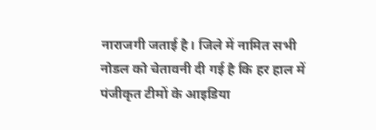नाराजगी जताई है। जिले में नामित सभी नोडल को चेतावनी दी गई है कि हर हाल में पंजीकृत टीमों के आइडिया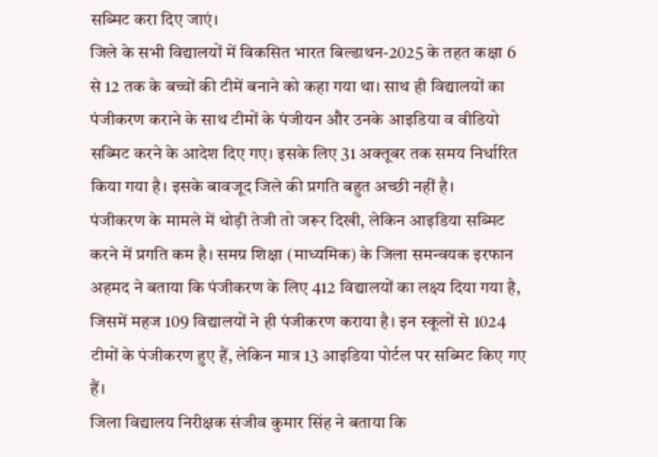सब्मिट करा दिए जाएं।
जिले के सभी विद्यालयों में विकसित भारत बिल्डाथन-2025 के तहत कक्षा 6 से 12 तक के बच्चों की टीमें बनाने को कहा गया था। साथ ही विद्यालयों का पंजीकरण कराने के साथ टीमों के पंजीयन और उनके आइडिया व वीडियो सब्मिट करने के आदेश दिए गए। इसके लिए 31 अक्तूबर तक समय निर्धारित किया गया है। इसके बावजूद जिले की प्रगति बहुत अच्छी नहीं है।
पंजीकरण के मामले में थोड़ी तेजी तो जरूर दिखी, लेकिन आइडिया सब्मिट करने में प्रगति कम है। समग्र शिक्षा (माध्यमिक) के जिला समन्वयक इरफान अहमद ने बताया कि पंजीकरण के लिए 412 विद्यालयों का लक्ष्य दिया गया है, जिसमें महज 109 विद्यालयों ने ही पंजीकरण कराया है। इन स्कूलों से 1024 टीमों के पंजीकरण हुए हैं, लेकिन मात्र 13 आइडिया पोर्टल पर सब्मिट किए गए हैं।
जिला विद्यालय निरीक्षक संजीव कुमार सिंह ने बताया कि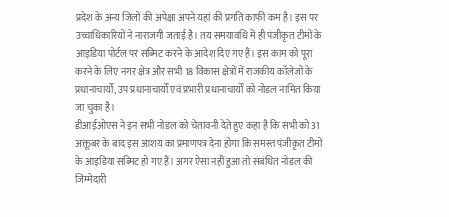प्रदेश के अन्य जिलों की अपेक्षा अपने यहां की प्रगति काफी कम है। इस पर उच्चाधिकारियों ने नाराजगी जताई है। तय समयावधि में ही पंजीकृत टीमों के आइडिया पोर्टल पर सब्मिट करने के आदेश दिए गए हैं। इस काम को पूरा करने के लिए नगर क्षेत्र और सभी 18 विकास क्षेत्रों में राजकीय कॉलेजों के प्रधानाचार्यों, उप प्रधानाचार्यों एवं प्रभारी प्रधानाचार्यों को नोडल नामित किया जा चुका है।
डीआईओएस ने इन सभी नोडल को चेतावनी देते हुए कहा है कि सभी को 31 अक्तूबर के बाद इस आशय का प्रमाणपत्र देना होगा कि समस्त पंजीकृत टीमों के आइडिया सब्मिट हो गए हैं। अगर ऐसा नहीं हुआ तो संबंधित नोडल की जिम्मेदारी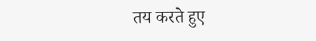तय करते हुए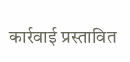कार्रवाई प्रस्तावित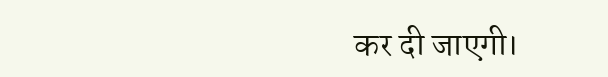कर दी जाएगी।